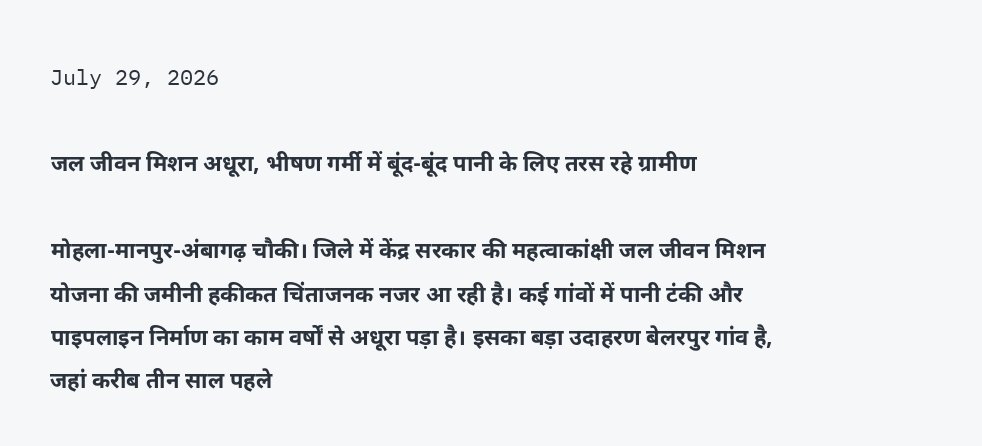July 29, 2026

जल जीवन मिशन अधूरा, भीषण गर्मी में बूंद-बूंद पानी के लिए तरस रहे ग्रामीण

मोहला-मानपुर-अंबागढ़ चौकी। जिले में केंद्र सरकार की महत्वाकांक्षी जल जीवन मिशन योजना की जमीनी हकीकत चिंताजनक नजर आ रही है। कई गांवों में पानी टंकी और पाइपलाइन निर्माण का काम वर्षों से अधूरा पड़ा है। इसका बड़ा उदाहरण बेलरपुर गांव है, जहां करीब तीन साल पहले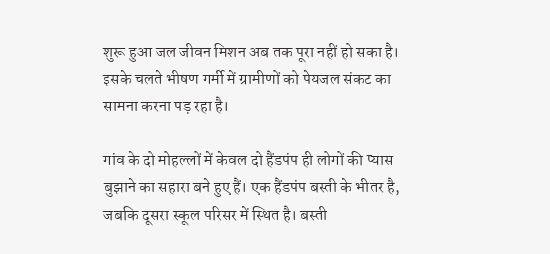शुरू हुआ जल जीवन मिशन अब तक पूरा नहीं हो सका है। इसके चलते भीषण गर्मी में ग्रामीणों को पेयजल संकट का सामना करना पड़ रहा है।

गांव के दो मोहल्लों में केवल दो हैंडपंप ही लोगों की प्यास बुझाने का सहारा बने हुए हैं। एक हैंडपंप बस्ती के भीतर है, जबकि दूसरा स्कूल परिसर में स्थित है। बस्ती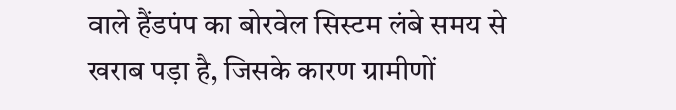वाले हैंडपंप का बोरवेल सिस्टम लंबे समय से खराब पड़ा है, जिसके कारण ग्रामीणों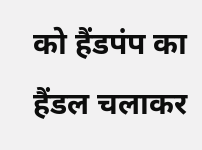को हैंडपंप का हैंडल चलाकर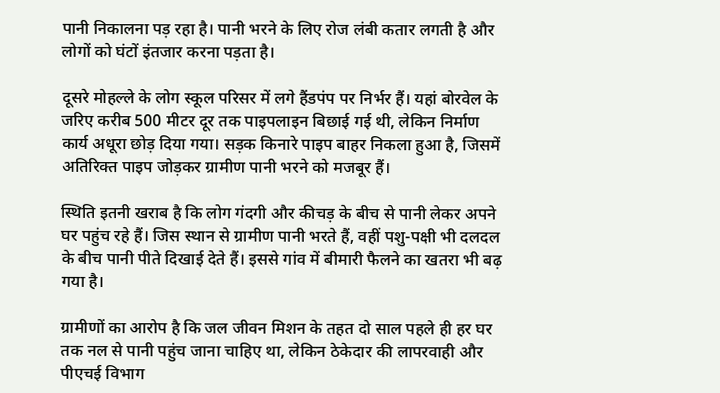पानी निकालना पड़ रहा है। पानी भरने के लिए रोज लंबी कतार लगती है और लोगों को घंटों इंतजार करना पड़ता है।

दूसरे मोहल्ले के लोग स्कूल परिसर में लगे हैंडपंप पर निर्भर हैं। यहां बोरवेल के जरिए करीब 500 मीटर दूर तक पाइपलाइन बिछाई गई थी, लेकिन निर्माण कार्य अधूरा छोड़ दिया गया। सड़क किनारे पाइप बाहर निकला हुआ है, जिसमें अतिरिक्त पाइप जोड़कर ग्रामीण पानी भरने को मजबूर हैं।

स्थिति इतनी खराब है कि लोग गंदगी और कीचड़ के बीच से पानी लेकर अपने घर पहुंच रहे हैं। जिस स्थान से ग्रामीण पानी भरते हैं, वहीं पशु-पक्षी भी दलदल के बीच पानी पीते दिखाई देते हैं। इससे गांव में बीमारी फैलने का खतरा भी बढ़ गया है।

ग्रामीणों का आरोप है कि जल जीवन मिशन के तहत दो साल पहले ही हर घर तक नल से पानी पहुंच जाना चाहिए था, लेकिन ठेकेदार की लापरवाही और पीएचई विभाग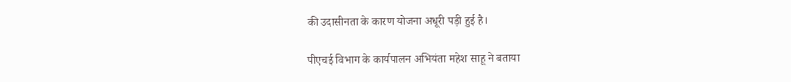की उदासीनता के कारण योजना अधूरी पड़ी हुई है।

पीएचई विभाग के कार्यपालन अभियंता महेश साहू ने बताया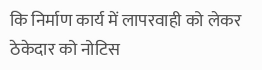कि निर्माण कार्य में लापरवाही को लेकर ठेकेदार को नोटिस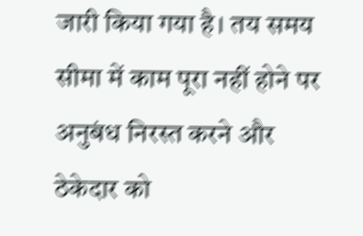जारी किया गया है। तय समय सीमा में काम पूरा नहीं होने पर अनुबंध निरस्त करने और ठेकेदार को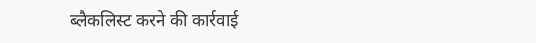ब्लैकलिस्ट करने की कार्रवाई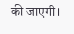की जाएगी।